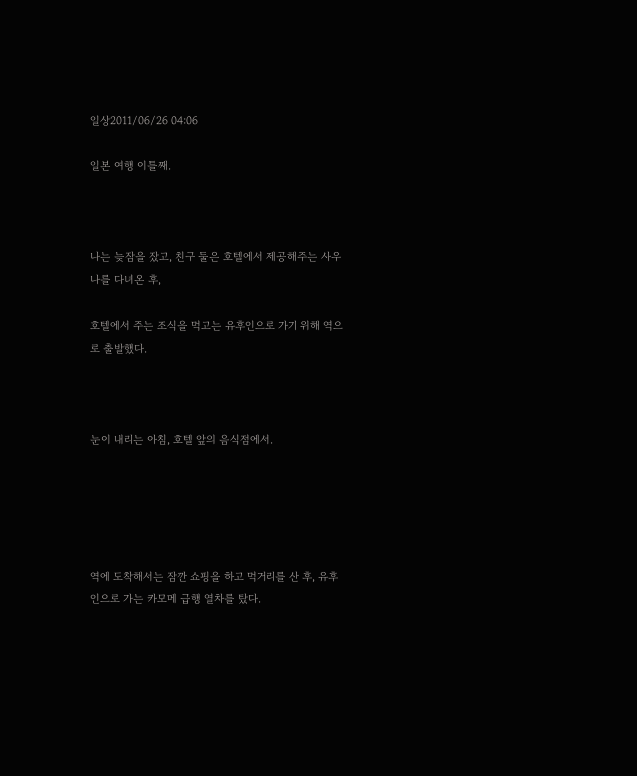일상2011/06/26 04:06

일본 여행 이틀째.



나는 늦잠을 잤고, 친구 둘은 호텔에서 제공해주는 사우나를 다녀온 후,

호텔에서 주는 조식을 먹고는 유후인으로 가기 위해 역으로 출발했다.



눈이 내리는 아침, 호텔 앞의 음식점에서.





역에 도착해서는 잠깐 쇼핑을 하고 먹거리를 산 후, 유후인으로 가는 카모메 급행 열차를 탔다.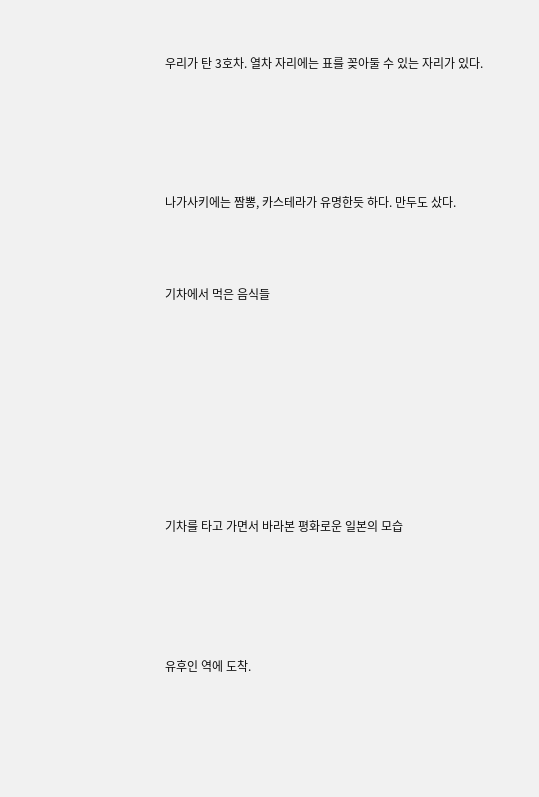우리가 탄 3호차. 열차 자리에는 표를 꽂아둘 수 있는 자리가 있다.





나가사키에는 짬뽕, 카스테라가 유명한듯 하다. 만두도 샀다.



기차에서 먹은 음식들









기차를 타고 가면서 바라본 평화로운 일본의 모습





유후인 역에 도착.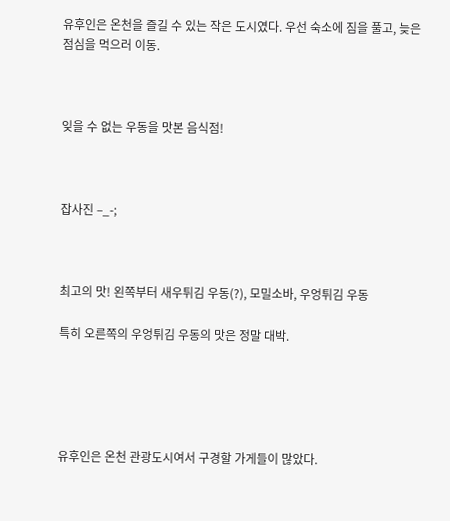유후인은 온천을 즐길 수 있는 작은 도시였다. 우선 숙소에 짐을 풀고, 늦은 점심을 먹으러 이동.



잊을 수 없는 우동을 맛본 음식점!



잡사진 –_-;



최고의 맛! 왼쪽부터 새우튀김 우동(?), 모밀소바, 우엉튀김 우동

특히 오른쪽의 우엉튀김 우동의 맛은 정말 대박.





유후인은 온천 관광도시여서 구경할 가게들이 많았다.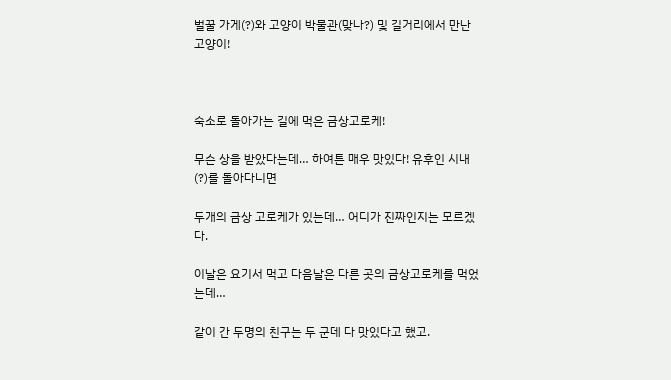벌꿀 가게(?)와 고양이 박물관(맞나?) 및 길거리에서 만난 고양이!



숙소로 돌아가는 길에 먹은 금상고로케!

무슨 상을 받았다는데… 하여튼 매우 맛있다! 유후인 시내(?)를 돌아다니면

두개의 금상 고로케가 있는데… 어디가 진짜인지는 모르겠다.

이날은 요기서 먹고 다음날은 다른 곳의 금상고로케를 먹었는데…

같이 간 두명의 친구는 두 군데 다 맛있다고 했고.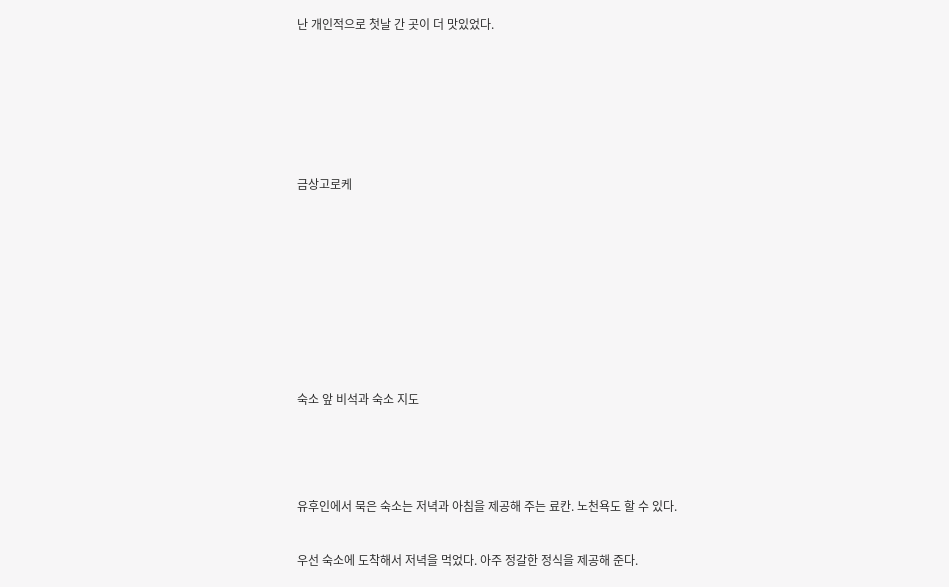난 개인적으로 첫날 간 곳이 더 맛있었다.





금상고로케







숙소 앞 비석과 숙소 지도



유후인에서 묵은 숙소는 저녁과 아침을 제공해 주는 료칸. 노천욕도 할 수 있다.

우선 숙소에 도착해서 저녁을 먹었다. 아주 정갈한 정식을 제공해 준다.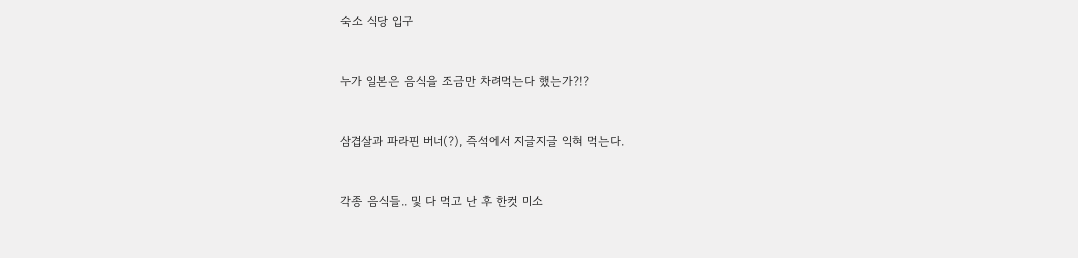숙소 식당 입구



누가 일본은 음식을 조금만 차려먹는다 했는가?!?



삼겹살과 파라핀 버너(?), 즉석에서 지글지글 익혀 먹는다.



각종 음식들.. 및 다 먹고 난 후 한컷 미소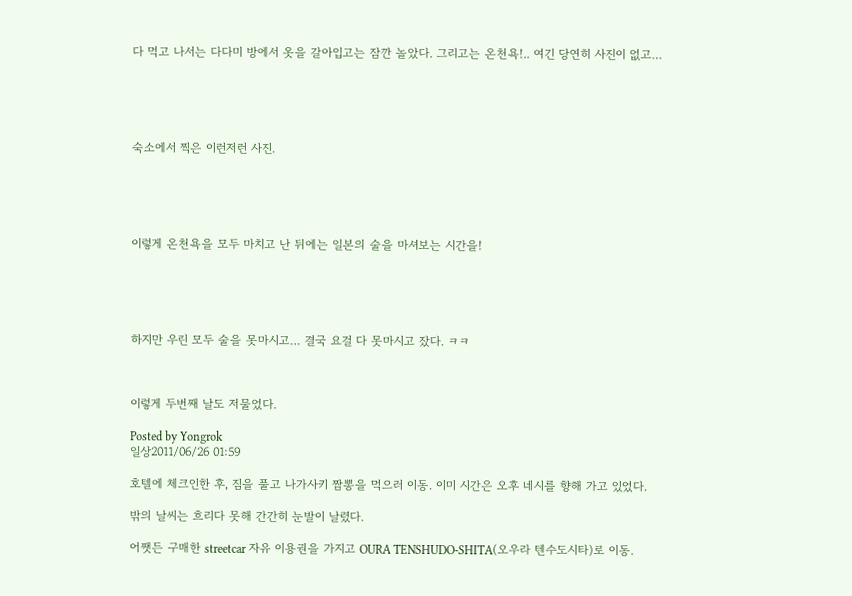다 먹고 나서는 다다미 방에서 옷을 갈아입고는 잠깐 놀았다. 그리고는 온천욕!.. 여긴 당연히 사진이 없고…





숙소에서 찍은 이런저런 사진.





이렇게 온천욕을 모두 마치고 난 뒤에는 일본의 술을 마셔보는 시간을!





하지만 우린 모두 술을 못마시고… 결국 요걸 다 못마시고 잤다. ㅋㅋ



이렇게 두번째 날도 저물었다.

Posted by Yongrok
일상2011/06/26 01:59

호텔에 체크인한 후, 짐을 풀고 나가사키 짬뽕을 먹으러 이동. 이미 시간은 오후 네시를 향해 가고 있었다.

밖의 날씨는 흐리다 못해 간간히 눈발이 날렸다.

어쨋든 구매한 streetcar 자유 이용권을 가지고 OURA TENSHUDO-SHITA(오우라 텐수도시타)로 이동.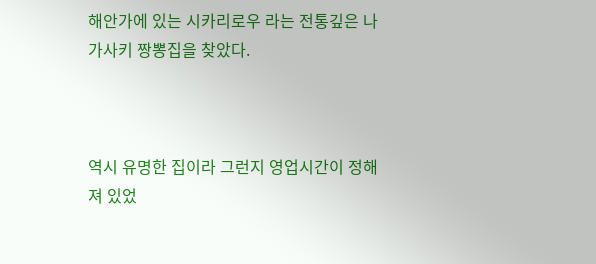해안가에 있는 시카리로우 라는 전통깊은 나가사키 짱뽕집을 찾았다.



역시 유명한 집이라 그런지 영업시간이 정해져 있었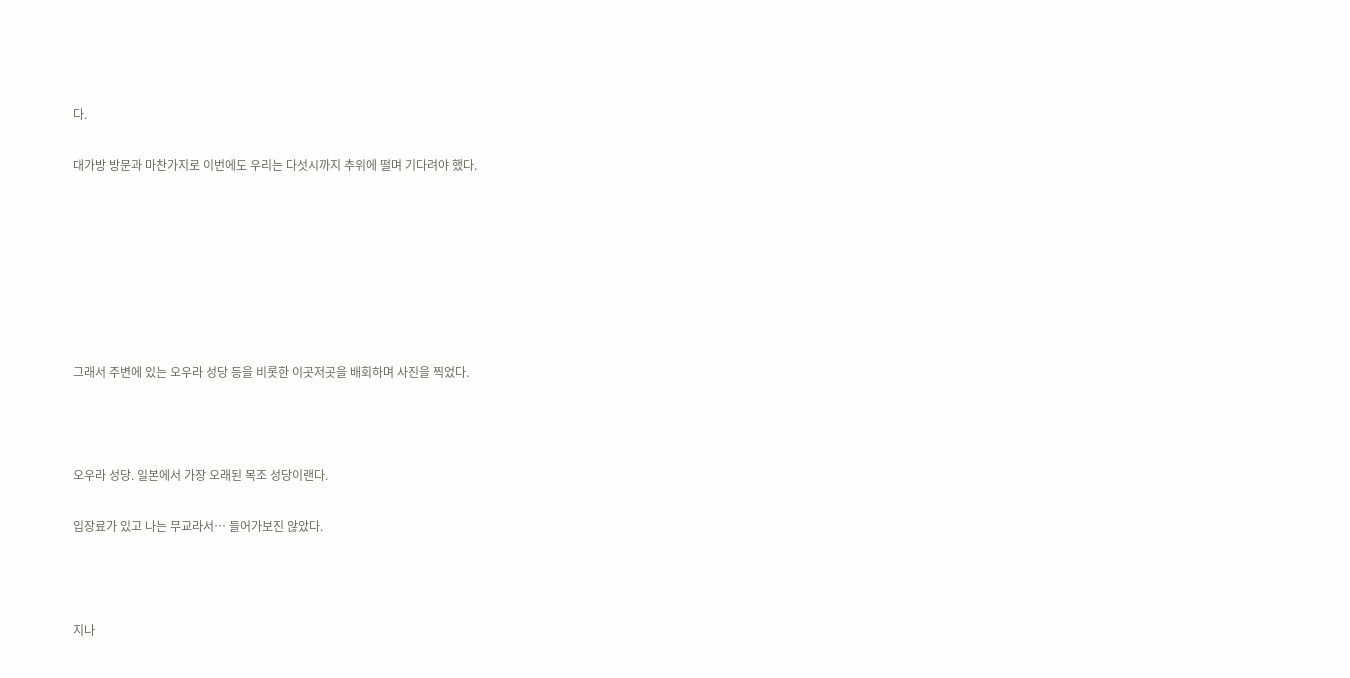다.

대가방 방문과 마찬가지로 이번에도 우리는 다섯시까지 추위에 떨며 기다려야 했다.







그래서 주변에 있는 오우라 성당 등을 비롯한 이곳저곳을 배회하며 사진을 찍었다.



오우라 성당. 일본에서 가장 오래된 목조 성당이랜다.

입장료가 있고 나는 무교라서… 들어가보진 않았다.



지나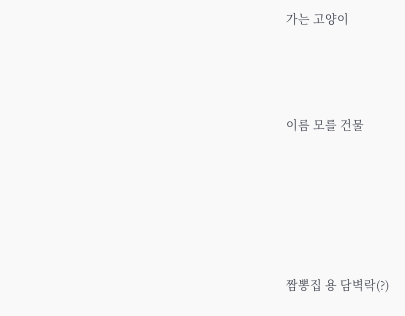가는 고양이



이름 모를 건물





짬뽕집 용 담벽락(?)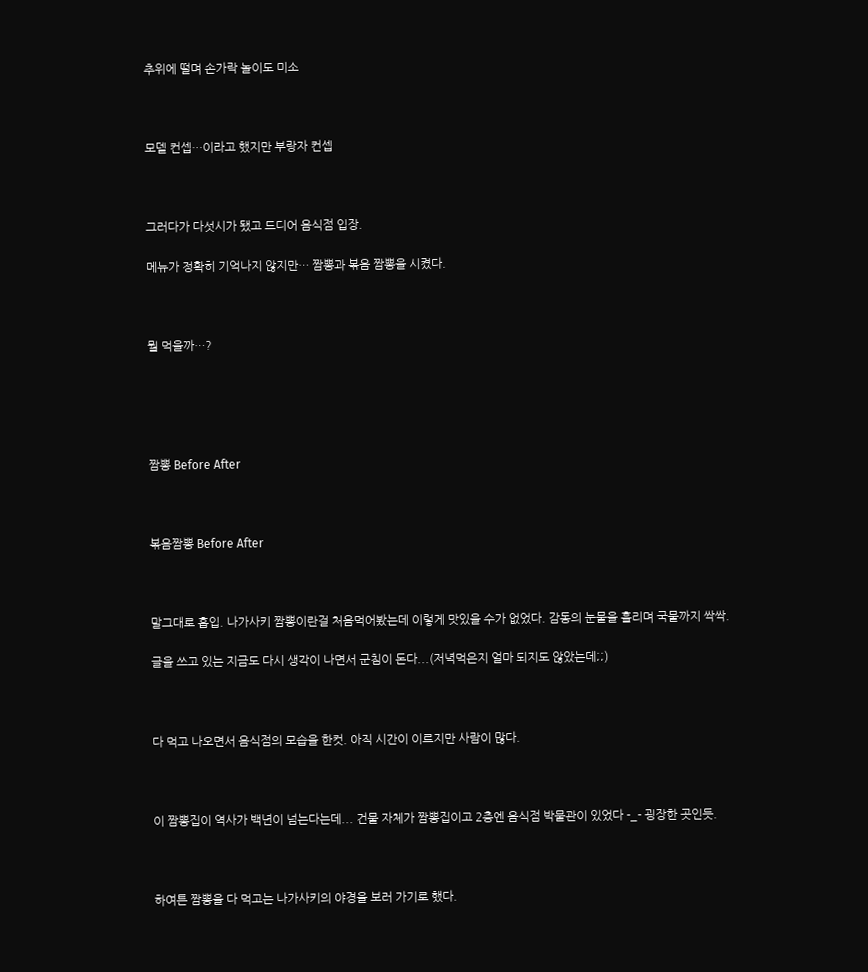추위에 떨며 손가락 놀이도 미소



모델 컨셉…이라고 했지만 부랑자 컨셉



그러다가 다섯시가 됐고 드디어 음식점 입장.

메뉴가 정확히 기억나지 않지만… 짬뽕과 볶음 짬뽕을 시켰다.



뭘 먹을까…?





짬뽕 Before After



볶음짬뽕 Before After



말그대로 흡입. 나가사키 짬뽕이란걸 처음먹어봤는데 이렇게 맛있을 수가 없었다. 감동의 눈물을 흘리며 국물까지 싹싹.

글을 쓰고 있는 지금도 다시 생각이 나면서 군침이 돈다...(저녁먹은지 얼마 되지도 않았는데;;)



다 먹고 나오면서 음식점의 모습을 한컷. 아직 시간이 이르지만 사람이 많다.



이 짬뽕집이 역사가 백년이 넘는다는데... 건물 자체가 짬뽕집이고 2층엔 음식점 박물관이 있었다 -_- 굉장한 곳인듯.



하여튼 짬뽕을 다 먹고는 나가사키의 야경을 보러 가기로 했다.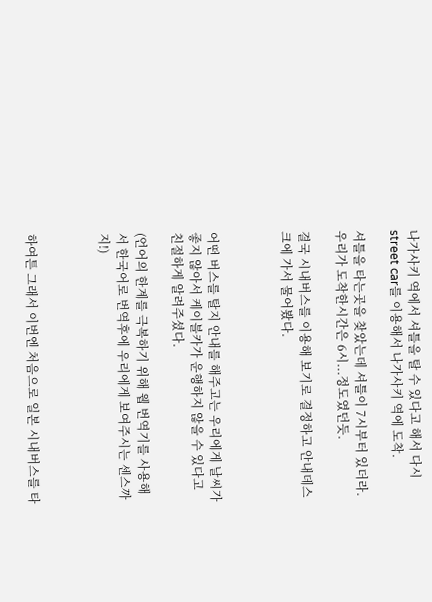나가사키 역에서 셔틀을 탈 수 있다고 해서 다시 street car를 이용해서 나가사키 역에 도착.

셔틀을 타는곳을 찾았는데 셔틀이 7시부터 있더라. 우리가 도착한시간은 6시...정도였던듯.

결국 시내버스를 이용해 보기로 결정하고 안내데스크에 가서 물어봤다.



어떤 버스를 탈지 안내를 해주고는 우리에게 날씨가 좋지 않아서 케이블카가 운행하지 않을 수 있다고 친절하게 알려주셨다.

(언어의 한계를 극복하기 위해 웹 번역기를 사용해서 한국어로 번역후에 우리에게 보여주시는 센스까지!)



하여튼 그래서 이번엔 처음으로 일본 시내버스를 타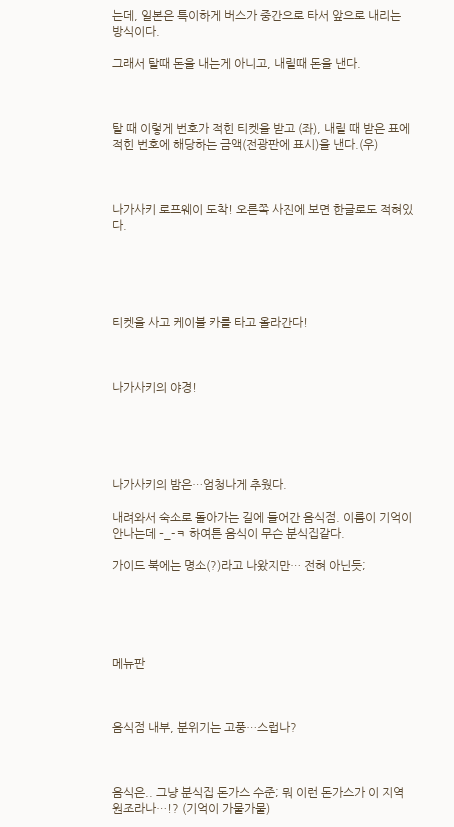는데, 일본은 특이하게 버스가 중간으로 타서 앞으로 내리는 방식이다.

그래서 탈때 돈을 내는게 아니고, 내릴때 돈을 낸다.



탈 때 이렇게 번호가 적힌 티켓을 받고 (좌), 내릴 때 받은 표에 적힌 번호에 해당하는 금액(전광판에 표시)을 낸다.(우)



나가사키 로프웨이 도착! 오른쪽 사진에 보면 한글로도 적혀있다.





티켓을 사고 케이블 카를 타고 올라간다!



나가사키의 야경!





나가사키의 밤은…엄청나게 추웠다.

내려와서 숙소로 돌아가는 길에 들어간 음식점. 이름이 기억이 안나는데 –_-ㅋ 하여튼 음식이 무슨 분식집같다.

가이드 북에는 명소(?)라고 나왔지만… 전혀 아닌듯;





메뉴판



음식점 내부, 분위기는 고풍…스럽나?



음식은.. 그냥 분식집 돈가스 수준; 뭐 이런 돈가스가 이 지역 원조라나…!? (기억이 가물가물)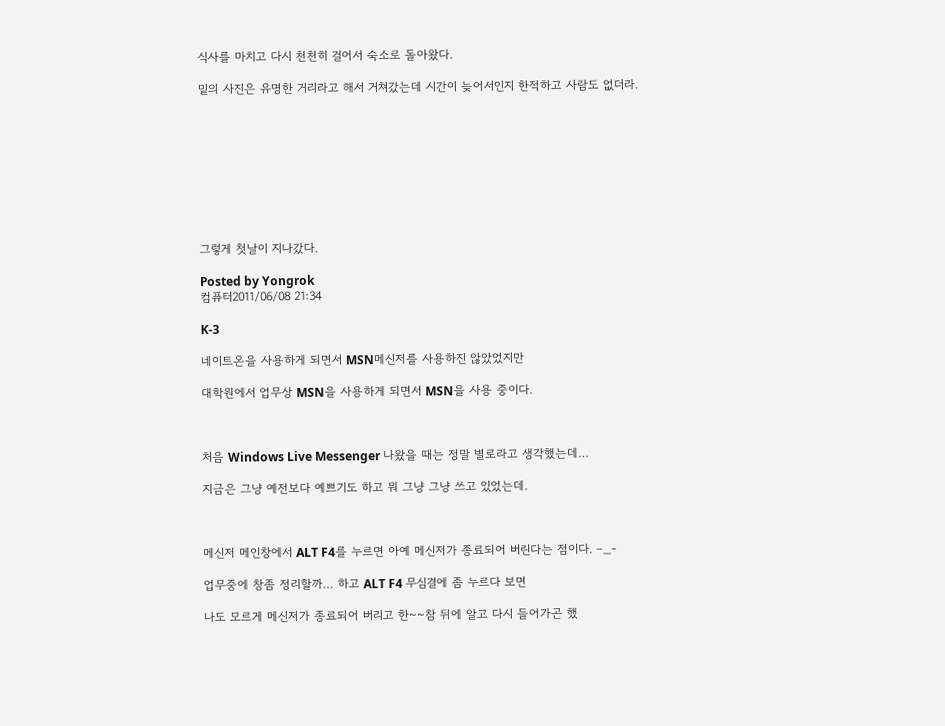식사를 마치고 다시 천천히 걸어서 숙소로 돌아왔다.

밑의 사진은 유명한 거리라고 해서 거쳐갔는데 시간이 늦어서인지 한적하고 사람도 없더라.









그렇게 첫날이 지나갔다.

Posted by Yongrok
컴퓨터2011/06/08 21:34

K-3

네이트온을 사용하게 되면서 MSN메신저를 사용하진 않았었지만

대학원에서 업무상 MSN을 사용하게 되면서 MSN을 사용 중이다.



처음 Windows Live Messenger 나왔을 때는 정말 별로라고 생각했는데…

지금은 그냥 예전보다 예쁘기도 하고 뭐 그냥 그냥 쓰고 있었는데.



메신저 메인창에서 ALT F4를 누르면 아예 메신저가 종료되어 버린다는 점이다. –_-

업무중에 창좀 정리할까… 하고 ALT F4 무심결에 좀 누르다 보면

나도 모르게 메신저가 종료되어 버리고 한~~참 뒤에 알고 다시 들어가곤 했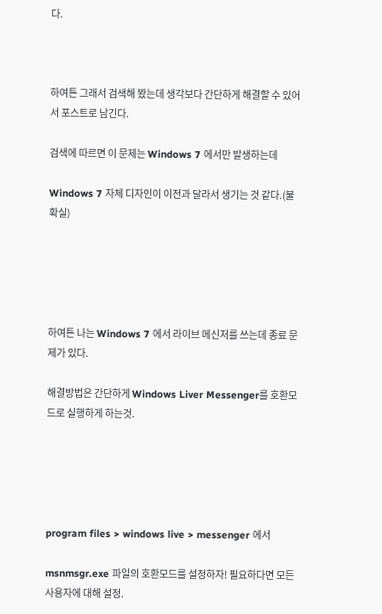다.



하여튼 그래서 검색해 봤는데 생각보다 간단하게 해결할 수 있어서 포스트로 남긴다.

검색에 따르면 이 문제는 Windows 7 에서만 발생하는데

Windows 7 자체 디자인이 이전과 달라서 생기는 것 같다.(불확실)





하여튼 나는 Windows 7 에서 라이브 메신저를 쓰는데 종료 문제가 있다.

해결방법은 간단하게 Windows Liver Messenger를 호환모드로 실행하게 하는것.





program files > windows live > messenger 에서

msnmsgr.exe 파일의 호환모드를 설정하자! 필요하다면 모든 사용자에 대해 설정.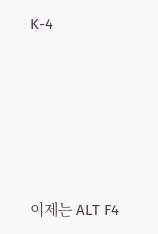K-4





이제는 ALT F4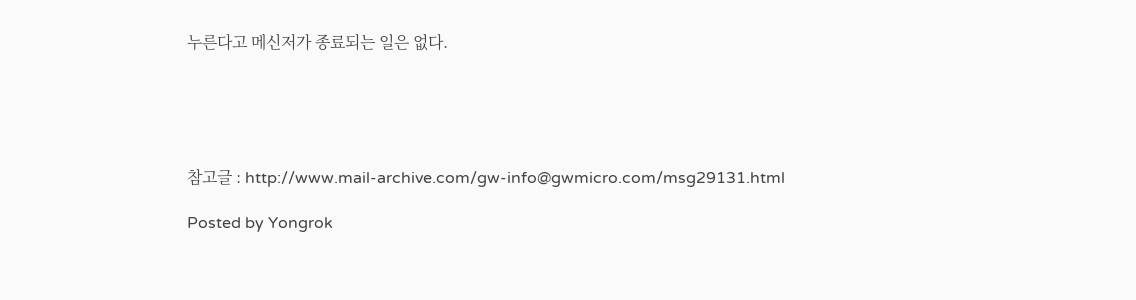누른다고 메신저가 종료되는 일은 없다.





참고글 : http://www.mail-archive.com/gw-info@gwmicro.com/msg29131.html

Posted by Yongrok